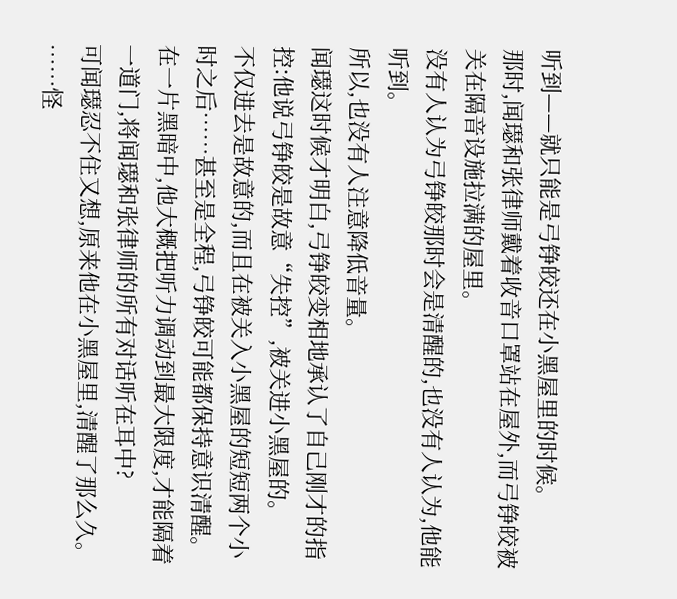听到——就只能是弓铮皎还在小黑屋里的时候。
那时,闻璱和张律师戴着收音口罩站在屋外,而弓铮皎被关在隔音设施拉满的屋里。
没有人认为弓铮皎那时会是清醒的,也没有人认为,他能听到。
所以,也没有人注意降低音量。
闻璱这时候才明白,弓铮皎变相地承认了自己刚才的指控:他说弓铮皎是故意“失控”,被关进小黑屋的。
不仅进去是故意的,而且在被关入小黑屋的短短两个小时之后……甚至是全程,弓铮皎可能都保持意识清醒。
在一片黑暗中,他大概把听力调动到最大限度,才能隔着一道门,将闻璱和张律师的所有对话听在耳中?
可闻璱忍不住又想,原来他在小黑屋里,清醒了那么久。
……怪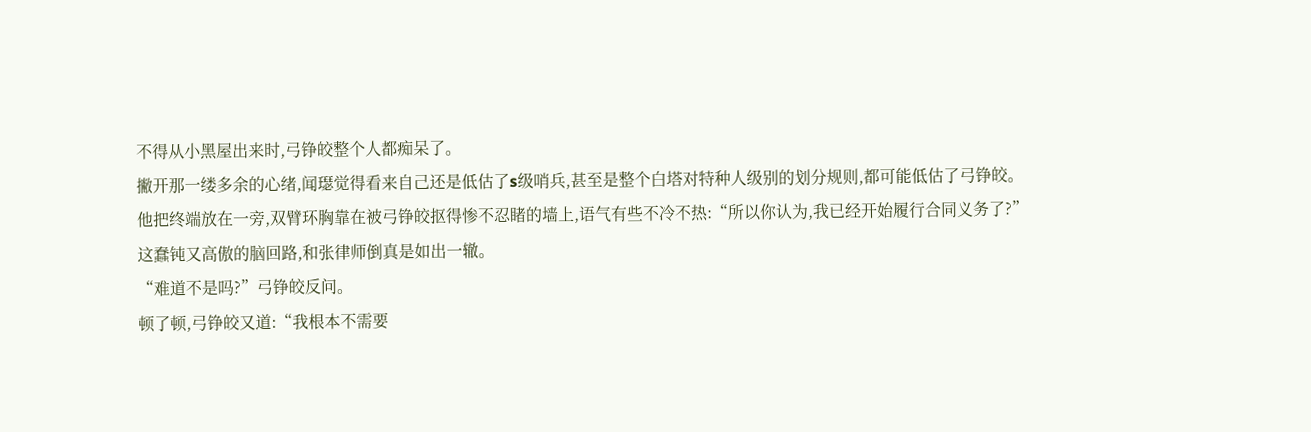不得从小黑屋出来时,弓铮皎整个人都痴呆了。
撇开那一缕多余的心绪,闻璱觉得看来自己还是低估了s级哨兵,甚至是整个白塔对特种人级别的划分规则,都可能低估了弓铮皎。
他把终端放在一旁,双臂环胸靠在被弓铮皎抠得惨不忍睹的墙上,语气有些不冷不热:“所以你认为,我已经开始履行合同义务了?”
这蠢钝又高傲的脑回路,和张律师倒真是如出一辙。
“难道不是吗?”弓铮皎反问。
顿了顿,弓铮皎又道:“我根本不需要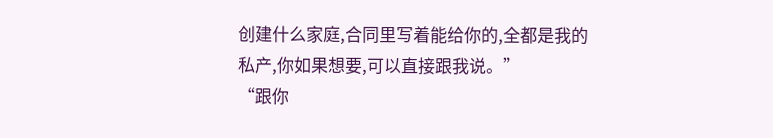创建什么家庭,合同里写着能给你的,全都是我的私产,你如果想要,可以直接跟我说。”
“跟你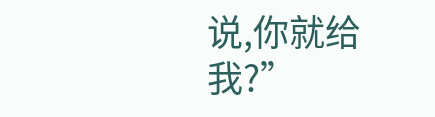说,你就给我?”